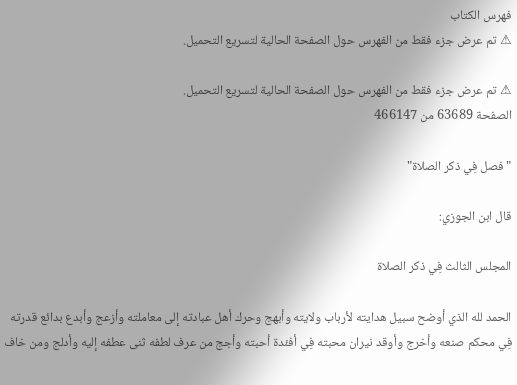فهرس الكتاب
⚠ تم عرض جزء فقط من الفهرس حول الصفحة الحالية لتسريع التحميل.

⚠ تم عرض جزء فقط من الفهرس حول الصفحة الحالية لتسريع التحميل.
الصفحة 63689 من 466147

"فصل فِي ذكر الصلاة"

قال ابن الجوزي:

المجلس الثالث فِي ذكر الصلاة

الحمد لله الذي أوضح سبيل هدايته لأرباب ولايته وأبهج وحرك أهل عبادته إلى معاملته وأزعج وأبدع بدائع قدرته فِي محكم صنعه وأخرج وأوقد نيران محبته فِي أفئدة أحبته وأجج من عرف لطفه ثنى عطفه إليه وأدلج ومن خاف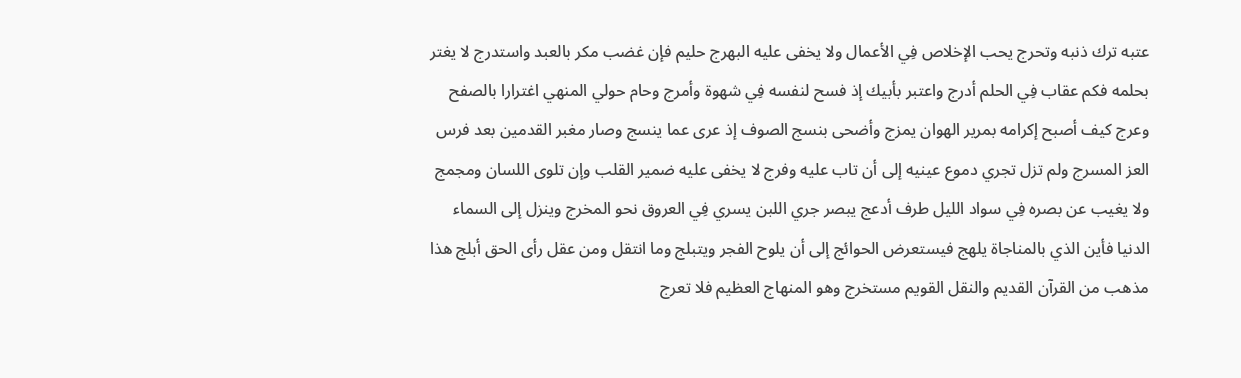عتبه ترك ذنبه وتحرج يحب الإخلاص فِي الأعمال ولا يخفى عليه البهرج حليم فإن غضب مكر بالعبد واستدرج لا يغتر بحلمه فكم عقاب فِي الحلم أدرج واعتبر بأبيك إذ فسح لنفسه فِي شهوة وأمرج وحام حولي المنهي اغترارا بالصفح وعرج كيف أصبح إكرامه بمرير الهوان يمزج وأضحى بنسج الصوف إذ عرى عما ينسج وصار مغبر القدمين بعد فرس العز المسرج ولم تزل تجري دموع عينيه إلى أن تاب عليه وفرج لا يخفى عليه ضمير القلب وإن تلوى اللسان ومجمج ولا يغيب عن بصره فِي سواد الليل طرف أدعج يبصر جري اللبن يسري فِي العروق نحو المخرج وينزل إلى السماء الدنيا فأين الذي بالمناجاة يلهج فيستعرض الحوائج إلى أن يلوح الفجر ويتبلج وما انتقل ومن عقل رأى الحق أبلج هذا مذهب من القرآن القديم والنقل القويم مستخرج وهو المنهاج العظيم فلا تعرج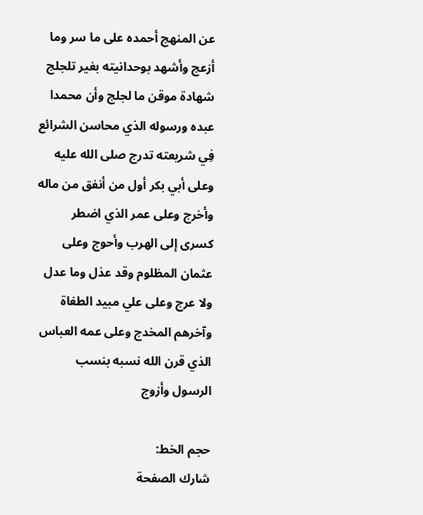عن المنهج أحمده على ما سر وما أزعج وأشهد بوحدانيته بغير تلجلج شهادة موقن ما لجلج وأن محمدا عبده ورسوله الذي محاسن الشرائع فِي شريعته تدرج صلى الله عليه وعلى أبي بكر أول من أنفق من ماله وأخرج وعلى عمر الذي اضطر كسرى إلى الهرب وأحوج وعلى عثمان المظلوم وقد عذل وما عدل ولا عرج وعلى علي مبيد الطغاة وآخرهم المخدج وعلى عمه العباس الذي قرن الله نسبه بنسب الرسول وأزوج

حجم الخط:
شارك الصفحة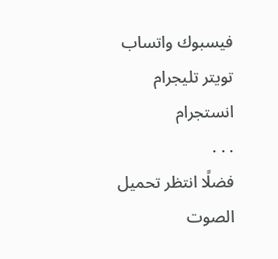فيسبوك واتساب تويتر تليجرام انستجرام
. . .
فضلًا انتظر تحميل الصوت